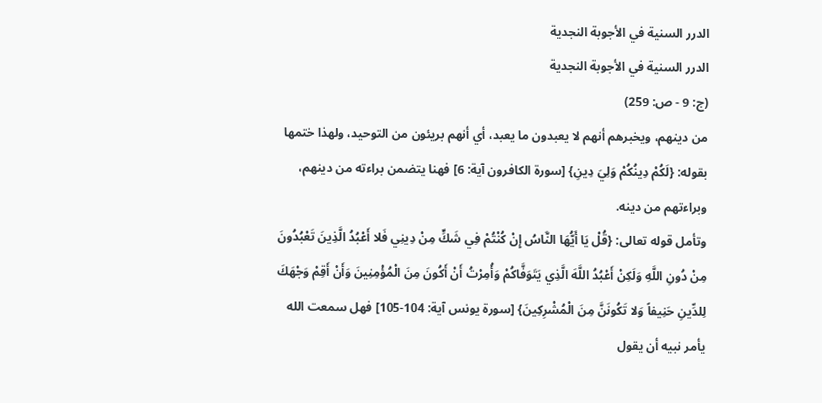الدرر السنية في الأجوبة النجدية
الدرر السنية في الأجوبة النجدية
(ج: 9 - ص: 259)
من دينهم، ويخبرهم أنهم لا يعبدون ما يعبد، أي أنهم بريئون من التوحيد، ولهذا ختمها بقوله: {لَكُمْ دِينُكُمْ وَلِيَ دِينِ} [سورة الكافرون آية: 6] فهنا يتضمن براءته من دينهم، وبراءتهم من دينه.
وتأمل قوله تعالى: {قُلْ يَا أَيُّهَا النَّاسُ إِنْ كُنْتُمْ فِي شَكٍّ مِنْ دِينِي فَلا أَعْبُدُ الَّذِينَ تَعْبُدُونَ مِنْ دُونِ اللَّهِ وَلَكِنْ أَعْبُدُ اللَّهَ الَّذِي يَتَوَفَّاكُمْ وَأُمِرْتُ أَنْ أَكُونَ مِنَ الْمُؤْمِنِينَ وَأَنْ أَقِمْ وَجْهَكَ لِلدِّينِ حَنِيفاً وَلا تَكُونَنَّ مِنَ الْمُشْرِكِينَ} [سورة يونس آية: 104-105] فهل سمعت الله يأمر نبيه أن يقول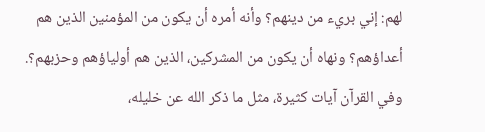لهم: إني بريء من دينهم؟ وأنه أمره أن يكون من المؤمنين الذين هم أعداؤهم؟ ونهاه أن يكون من المشركين، الذين هم أولياؤهم وحزبهم؟.
وفي القرآن آيات كثيرة، مثل ما ذكر الله عن خليله،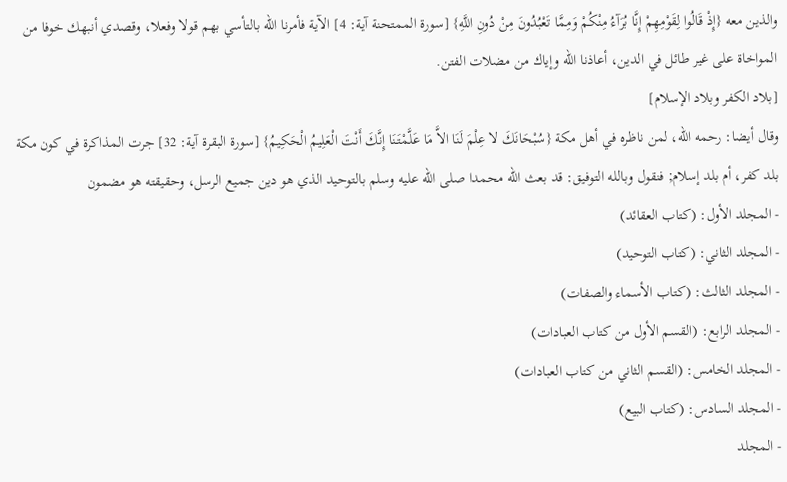والذين معه {إِذْ قَالُوا لِقَوْمِهِمْ إِنَّا بُرَآءُ مِنْكُمْ وَمِمَّا تَعْبُدُونَ مِنْ دُونِ اللَّهِ} [سورة الممتحنة آية: 4] الآية فأمرنا الله بالتأسي بهم قولا وفعلا، وقصدي أنبهك خوفا من المواخاة على غير طائل في الدين، أعاذنا الله وإياك من مضلات الفتن.
[بلاد الكفر وبلاد الإسلام]
وقال أيضا: رحمه الله، لمن ناظره في أهل مكة {سُبْحَانَكَ لا عِلْمَ لَنَا الاَّ مَا عَلَّمْتَنَا إِنَّكَ أَنْتَ الْعَلِيمُ الْحَكِيمُ} [سورة البقرة آية: 32] جرت المذاكرة في كون مكة بلد كفر، أم بلد إسلام; فنقول وبالله التوفيق: قد بعث الله محمدا صلى الله عليه وسلم بالتوحيد الذي هو دين جميع الرسل، وحقيقته هو مضمون
- المجلد الأول: (كتاب العقائد)
- المجلد الثاني: (كتاب التوحيد)
- المجلد الثالث: (كتاب الأسماء والصفات)
- المجلد الرابع: (القسم الأول من كتاب العبادات)
- المجلد الخامس: (القسم الثاني من كتاب العبادات)
- المجلد السادس: (كتاب البيع)
- المجلد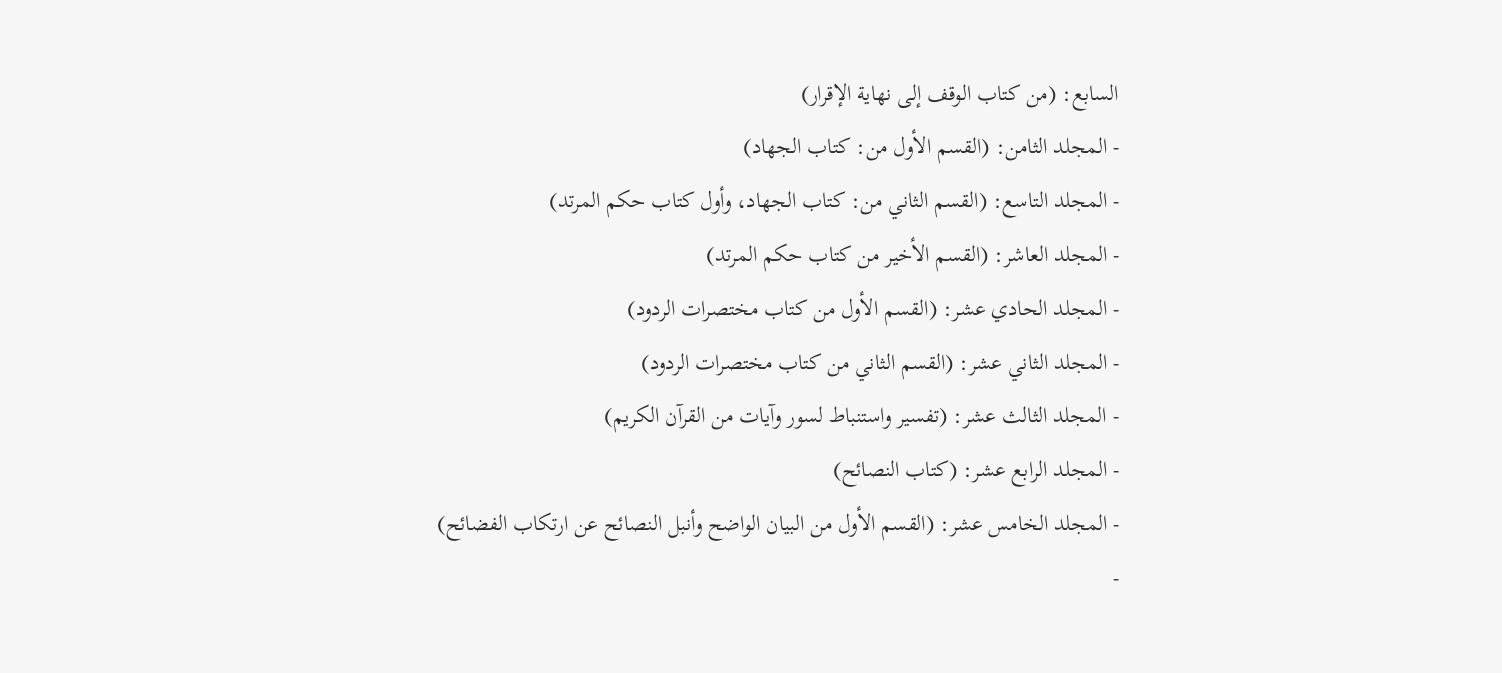السابع: (من كتاب الوقف إلى نهاية الإقرار)
- المجلد الثامن: (القسم الأول من: كتاب الجهاد)
- المجلد التاسع: (القسم الثاني من: كتاب الجهاد، وأول كتاب حكم المرتد)
- المجلد العاشر: (القسم الأخير من كتاب حكم المرتد)
- المجلد الحادي عشر: (القسم الأول من كتاب مختصرات الردود)
- المجلد الثاني عشر: (القسم الثاني من كتاب مختصرات الردود)
- المجلد الثالث عشر: (تفسير واستنباط لسور وآيات من القرآن الكريم)
- المجلد الرابع عشر: (كتاب النصائح)
- المجلد الخامس عشر: (القسم الأول من البيان الواضح وأنبل النصائح عن ارتكاب الفضائح)
-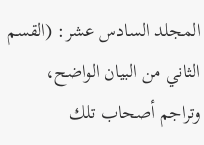المجلد السادس عشر: (القسم الثاني من البيان الواضح، وتراجم أصحاب تلك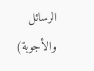الرسائل والأجوبة)